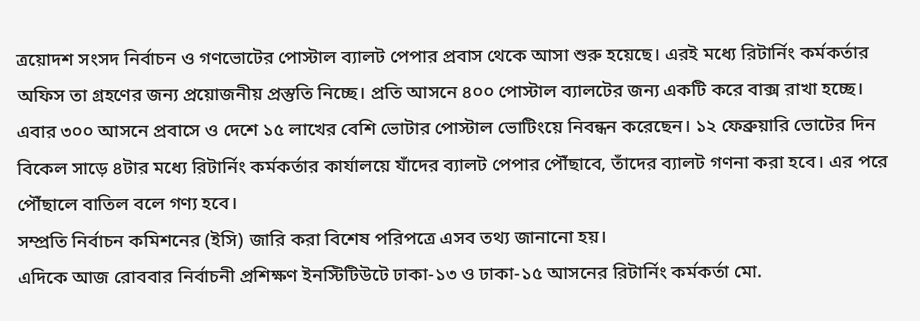ত্রয়োদশ সংসদ নির্বাচন ও গণভোটের পোস্টাল ব্যালট পেপার প্রবাস থেকে আসা শুরু হয়েছে। এরই মধ্যে রিটার্নিং কর্মকর্তার অফিস তা গ্রহণের জন্য প্রয়োজনীয় প্রস্তুতি নিচ্ছে। প্রতি আসনে ৪০০ পোস্টাল ব্যালটের জন্য একটি করে বাক্স রাখা হচ্ছে।
এবার ৩০০ আসনে প্রবাসে ও দেশে ১৫ লাখের বেশি ভোটার পোস্টাল ভোটিংয়ে নিবন্ধন করেছেন। ১২ ফেব্রুয়ারি ভোটের দিন বিকেল সাড়ে ৪টার মধ্যে রিটার্নিং কর্মকর্তার কার্যালয়ে যাঁদের ব্যালট পেপার পৌঁছাবে, তাঁদের ব্যালট গণনা করা হবে। এর পরে পৌঁছালে বাতিল বলে গণ্য হবে।
সম্প্রতি নির্বাচন কমিশনের (ইসি) জারি করা বিশেষ পরিপত্রে এসব তথ্য জানানো হয়।
এদিকে আজ রোববার নির্বাচনী প্রশিক্ষণ ইনস্টিটিউটে ঢাকা-১৩ ও ঢাকা-১৫ আসনের রিটার্নিং কর্মকর্তা মো.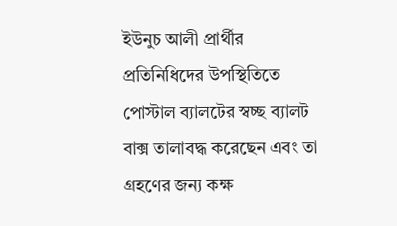ইউনুচ আলী প্রার্থীর প্রতিনিধিদের উপস্থিতিতে পোস্টাল ব্যালটের স্বচ্ছ ব্যালট বাক্স তালাবদ্ধ করেছেন এবং তা গ্রহণের জন্য কক্ষ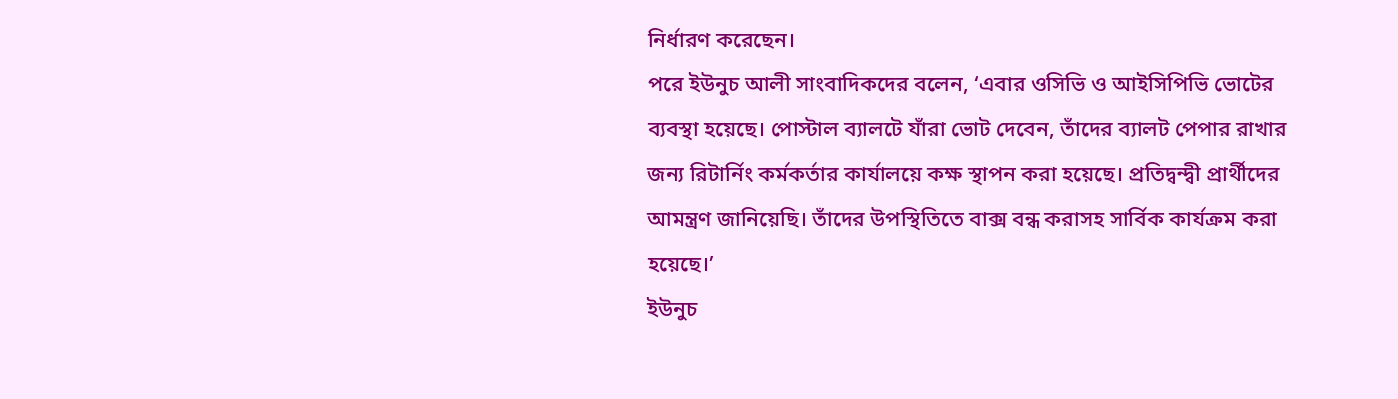নির্ধারণ করেছেন।
পরে ইউনুচ আলী সাংবাদিকদের বলেন, ‘এবার ওসিভি ও আইসিপিভি ভোটের ব্যবস্থা হয়েছে। পোস্টাল ব্যালটে যাঁরা ভোট দেবেন, তাঁদের ব্যালট পেপার রাখার জন্য রিটার্নিং কর্মকর্তার কার্যালয়ে কক্ষ স্থাপন করা হয়েছে। প্রতিদ্বন্দ্বী প্রার্থীদের আমন্ত্রণ জানিয়েছি। তাঁদের উপস্থিতিতে বাক্স বন্ধ করাসহ সার্বিক কার্যক্রম করা হয়েছে।’
ইউনুচ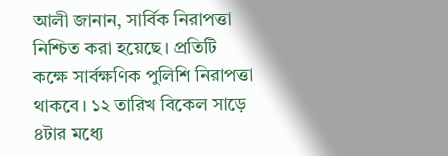আলী জানান, সার্বিক নিরাপত্তা নিশ্চিত করা হয়েছে। প্রতিটি কক্ষে সার্বক্ষণিক পুলিশি নিরাপত্তা থাকবে। ১২ তারিখ বিকেল সাড়ে ৪টার মধ্যে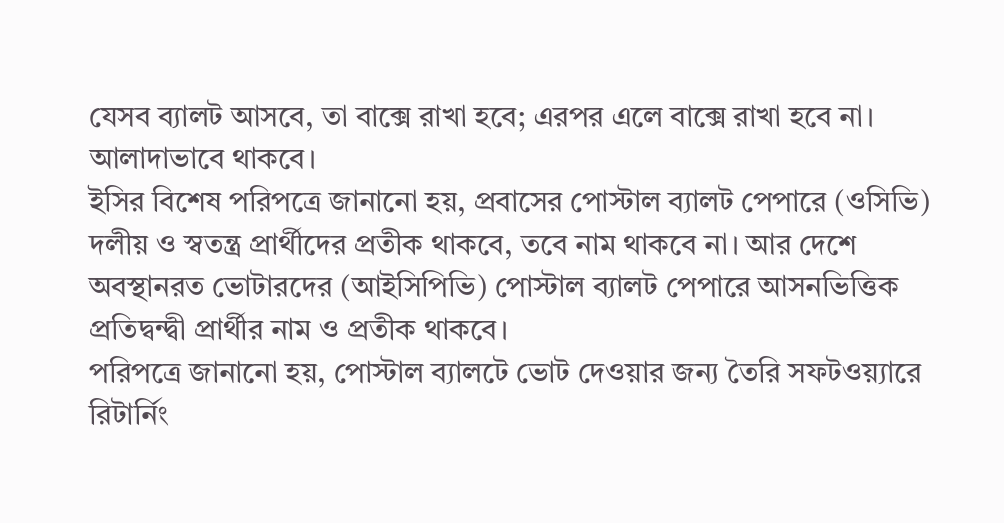যেসব ব্যালট আসবে, তা বাক্সে রাখা হবে; এরপর এলে বাক্সে রাখা হবে না। আলাদাভাবে থাকবে।
ইসির বিশেষ পরিপত্রে জানানো হয়, প্রবাসের পোস্টাল ব্যালট পেপারে (ওসিভি) দলীয় ও স্বতন্ত্র প্রার্থীদের প্রতীক থাকবে, তবে নাম থাকবে না। আর দেশে অবস্থানরত ভোটারদের (আইসিপিভি) পোস্টাল ব্যালট পেপারে আসনভিত্তিক প্রতিদ্বন্দ্বী প্রার্থীর নাম ও প্রতীক থাকবে।
পরিপত্রে জানানো হয়, পোস্টাল ব্যালটে ভোট দেওয়ার জন্য তৈরি সফটওয়্যারে রিটার্নিং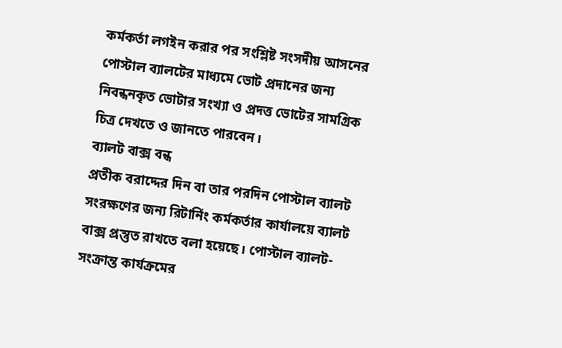কর্মকর্তা লগইন করার পর সংশ্লিষ্ট সংসদীয় আসনের পোস্টাল ব্যালটের মাধ্যমে ভোট প্রদানের জন্য নিবন্ধনকৃত ভোটার সংখ্যা ও প্রদত্ত ভোটের সামগ্রিক চিত্র দেখতে ও জানতে পারবেন।
ব্যালট বাক্স বন্ধ
প্রতীক বরাদ্দের দিন বা তার পরদিন পোস্টাল ব্যালট সংরক্ষণের জন্য রিটার্নিং কর্মকর্তার কার্যালয়ে ব্যালট বাক্স প্রস্তুত রাখতে বলা হয়েছে। পোস্টাল ব্যালট-সংক্রান্ত কার্যক্রমের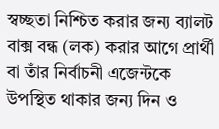স্বচ্ছতা নিশ্চিত করার জন্য ব্যালট বাক্স বন্ধ (লক) করার আগে প্রার্থী বা তাঁর নির্বাচনী এজেন্টকে উপস্থিত থাকার জন্য দিন ও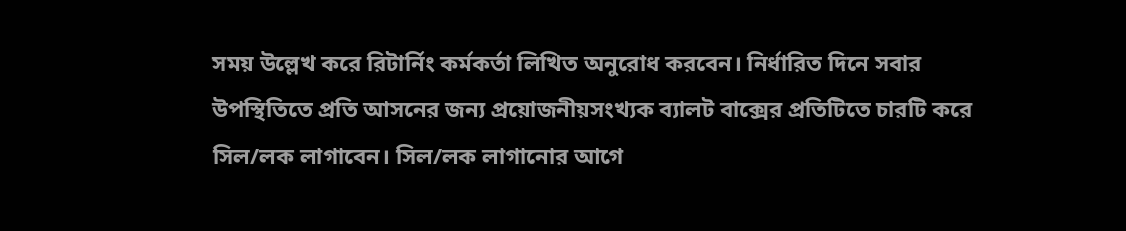সময় উল্লেখ করে রিটার্নিং কর্মকর্তা লিখিত অনুরোধ করবেন। নির্ধারিত দিনে সবার উপস্থিতিতে প্রতি আসনের জন্য প্রয়োজনীয়সংখ্যক ব্যালট বাক্সের প্রতিটিতে চারটি করে সিল/লক লাগাবেন। সিল/লক লাগানোর আগে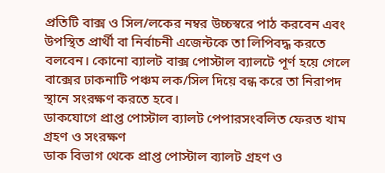প্রতিটি বাক্স ও সিল/লকের নম্বর উচ্চস্বরে পাঠ করবেন এবং উপস্থিত প্রার্থী বা নির্বাচনী এজেন্টকে তা লিপিবদ্ধ করতে বলবেন। কোনো ব্যালট বাক্স পোস্টাল ব্যালটে পূর্ণ হয়ে গেলে বাক্সের ঢাকনাটি পঞ্চম লক/সিল দিয়ে বন্ধ করে তা নিরাপদ স্থানে সংরক্ষণ করতে হবে।
ডাকযোগে প্রাপ্ত পোস্টাল ব্যালট পেপারসংবলিত ফেরত খাম গ্রহণ ও সংরক্ষণ
ডাক বিভাগ থেকে প্রাপ্ত পোস্টাল ব্যালট গ্রহণ ও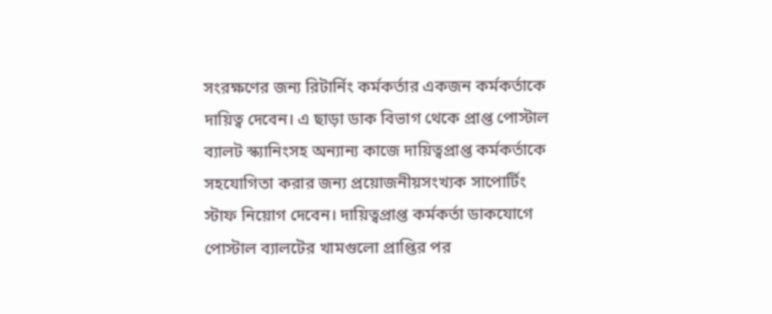সংরক্ষণের জন্য রিটার্নিং কর্মকর্তার একজন কর্মকর্তাকে দায়িত্ব দেবেন। এ ছাড়া ডাক বিভাগ থেকে প্রাপ্ত পোস্টাল ব্যালট স্ক্যানিংসহ অন্যান্য কাজে দায়িত্বপ্রাপ্ত কর্মকর্তাকে সহযোগিতা করার জন্য প্রয়োজনীয়সংখ্যক সাপোর্টিং স্টাফ নিয়োগ দেবেন। দায়িত্বপ্রাপ্ত কর্মকর্তা ডাকযোগে পোস্টাল ব্যালটের খামগুলো প্রাপ্তির পর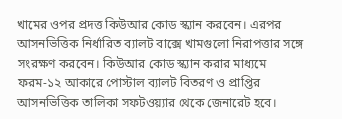খামের ওপর প্রদত্ত কিউআর কোড স্ক্যান করবেন। এরপর আসনভিত্তিক নির্ধারিত ব্যালট বাক্সে খামগুলো নিরাপত্তার সঙ্গে সংরক্ষণ করবেন। কিউআর কোড স্ক্যান করার মাধ্যমে ফরম-১২ আকারে পোস্টাল ব্যালট বিতরণ ও প্রাপ্তির আসনভিত্তিক তালিকা সফটওয়্যার থেকে জেনারেট হবে।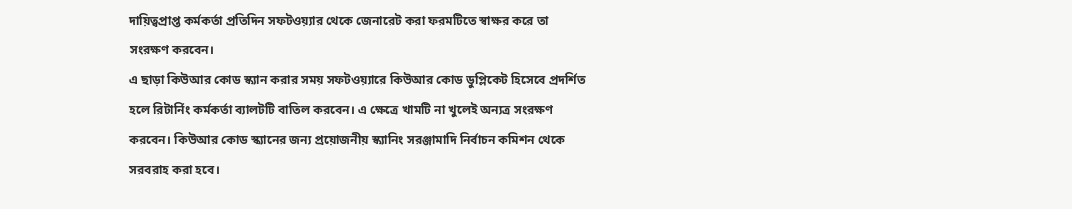দায়িত্বপ্রাপ্ত কর্মকর্তা প্রতিদিন সফটওয়্যার থেকে জেনারেট করা ফরমটিতে স্বাক্ষর করে তা সংরক্ষণ করবেন।
এ ছাড়া কিউআর কোড স্ক্যান করার সময় সফটওয়্যারে কিউআর কোড ডুপ্লিকেট হিসেবে প্রদর্শিত হলে রিটার্নিং কর্মকর্তা ব্যালটটি বাতিল করবেন। এ ক্ষেত্রে খামটি না খুলেই অন্যত্র সংরক্ষণ করবেন। কিউআর কোড স্ক্যানের জন্য প্রয়োজনীয় স্ক্যানিং সরঞ্জামাদি নির্বাচন কমিশন থেকে সরবরাহ করা হবে।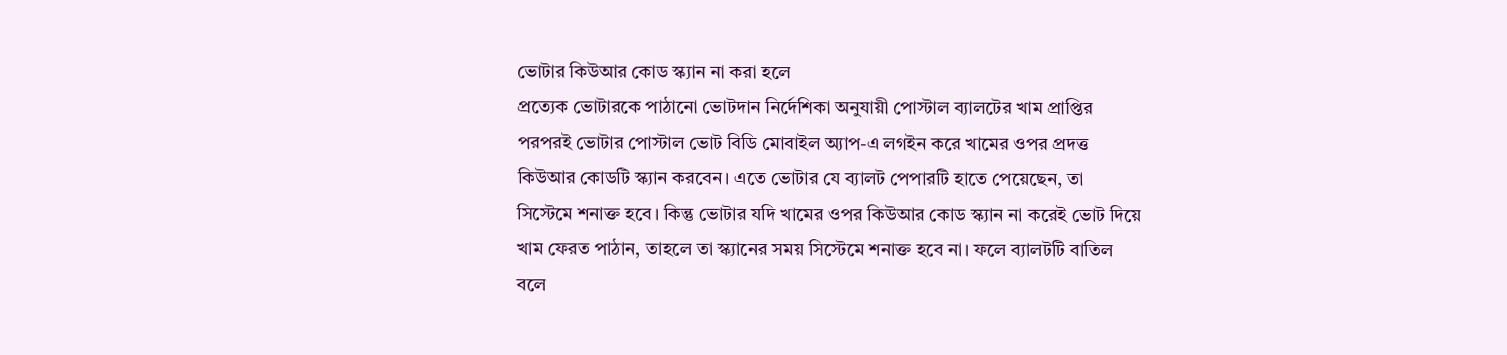ভোটার কিউআর কোড স্ক্যান না করা হলে
প্রত্যেক ভোটারকে পাঠানো ভোটদান নির্দেশিকা অনুযায়ী পোস্টাল ব্যালটের খাম প্রাপ্তির পরপরই ভোটার পোস্টাল ভোট বিডি মোবাইল অ্যাপ-এ লগইন করে খামের ওপর প্রদত্ত কিউআর কোডটি স্ক্যান করবেন। এতে ভোটার যে ব্যালট পেপারটি হাতে পেয়েছেন, তা সিস্টেমে শনাক্ত হবে। কিন্তু ভোটার যদি খামের ওপর কিউআর কোড স্ক্যান না করেই ভোট দিয়ে খাম ফেরত পাঠান, তাহলে তা স্ক্যানের সময় সিস্টেমে শনাক্ত হবে না। ফলে ব্যালটটি বাতিল বলে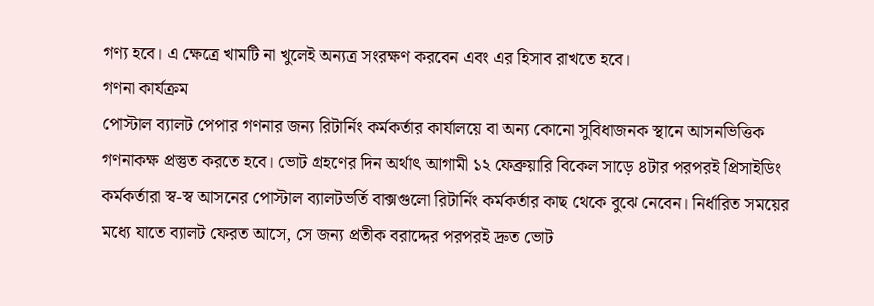গণ্য হবে। এ ক্ষেত্রে খামটি না খুলেই অন্যত্র সংরক্ষণ করবেন এবং এর হিসাব রাখতে হবে।
গণনা কার্যক্রম
পোস্টাল ব্যালট পেপার গণনার জন্য রিটার্নিং কর্মকর্তার কার্যালয়ে বা অন্য কোনো সুবিধাজনক স্থানে আসনভিত্তিক গণনাকক্ষ প্রস্তুত করতে হবে। ভোট গ্রহণের দিন অর্থাৎ আগামী ১২ ফেব্রুয়ারি বিকেল সাড়ে ৪টার পরপরই প্রিসাইডিং কর্মকর্তারা স্ব-স্ব আসনের পোস্টাল ব্যালটভর্তি বাক্সগুলো রিটার্নিং কর্মকর্তার কাছ থেকে বুঝে নেবেন। নির্ধারিত সময়ের মধ্যে যাতে ব্যালট ফেরত আসে, সে জন্য প্রতীক বরাদ্দের পরপরই দ্রুত ভোট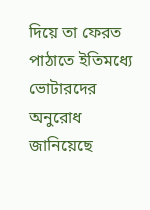দিয়ে তা ফেরত পাঠাতে ইতিমধ্যে ভোটারদের অনুরোধ জানিয়েছে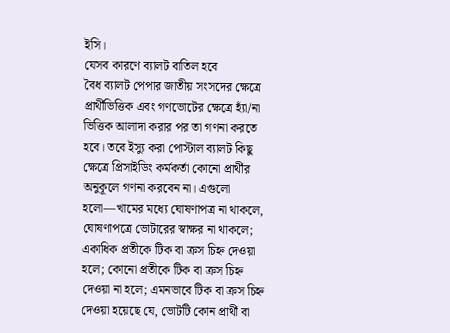ইসি।
যেসব কারণে ব্যালট বাতিল হবে
বৈধ ব্যালট পেপার জাতীয় সংসদের ক্ষেত্রে প্রার্থীভিত্তিক এবং গণভোটের ক্ষেত্রে হ্যাঁ/না ভিত্তিক আলাদা করার পর তা গণনা করতে হবে। তবে ইস্যু করা পোস্টাল ব্যালট কিছু ক্ষেত্রে প্রিসাইডিং কর্মকর্তা কোনো প্রার্থীর অনুকূলে গণনা করবেন না। এগুলো হলো—খামের মধ্যে ঘোষণাপত্র না থাকলে, ঘোষণাপত্রে ভোটারের স্বাক্ষর না থাকলে; একাধিক প্রতীকে টিক বা ক্রস চিহ্ন দেওয়া হলে; কোনো প্রতীকে টিক বা ক্রস চিহ্ন দেওয়া না হলে; এমনভাবে টিক বা ক্রস চিহ্ন দেওয়া হয়েছে যে, ভোটটি কোন প্রার্থী বা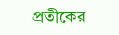প্রতীকের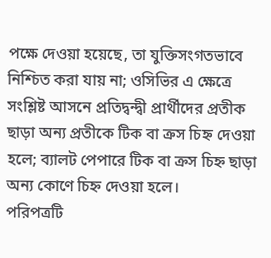পক্ষে দেওয়া হয়েছে, তা যুক্তিসংগতভাবে নিশ্চিত করা যায় না; ওসিভির এ ক্ষেত্রে সংশ্লিষ্ট আসনে প্রতিদ্বন্দ্বী প্রার্থীদের প্রতীক ছাড়া অন্য প্রতীকে টিক বা ক্রস চিহ্ন দেওয়া হলে; ব্যালট পেপারে টিক বা ক্রস চিহ্ন ছাড়া অন্য কোণে চিহ্ন দেওয়া হলে।
পরিপত্রটি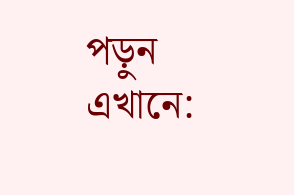পড়ুন এখানে: